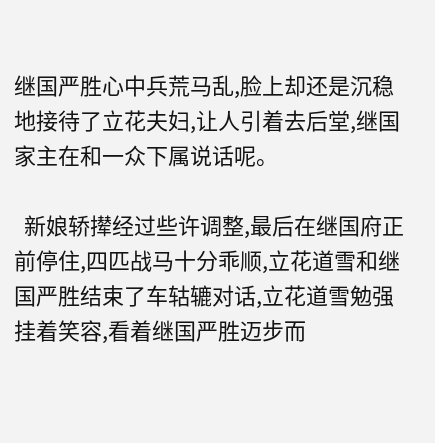继国严胜心中兵荒马乱,脸上却还是沉稳地接待了立花夫妇,让人引着去后堂,继国家主在和一众下属说话呢。

  新娘轿撵经过些许调整,最后在继国府正前停住,四匹战马十分乖顺,立花道雪和继国严胜结束了车轱辘对话,立花道雪勉强挂着笑容,看着继国严胜迈步而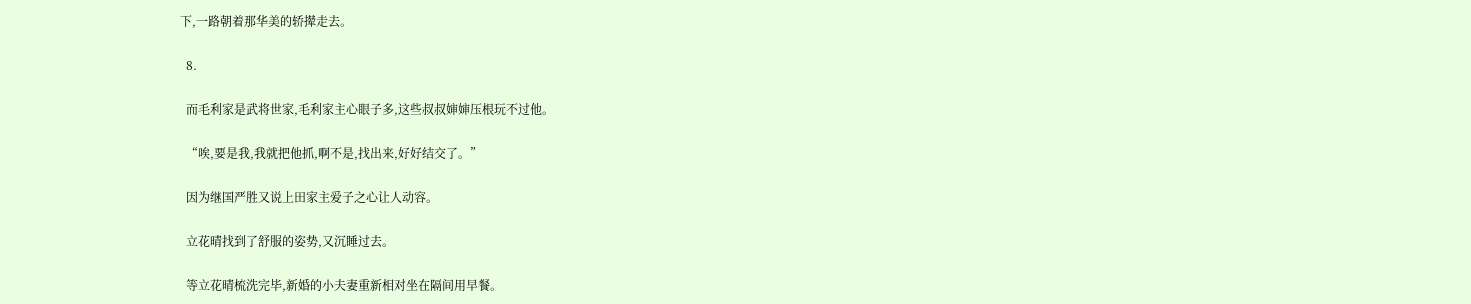下,一路朝着那华美的轿撵走去。

  8.

  而毛利家是武将世家,毛利家主心眼子多,这些叔叔婶婶压根玩不过他。

  “唉,要是我,我就把他抓,啊不是,找出来,好好结交了。”

  因为继国严胜又说上田家主爱子之心让人动容。

  立花晴找到了舒服的姿势,又沉睡过去。

  等立花晴梳洗完毕,新婚的小夫妻重新相对坐在隔间用早餐。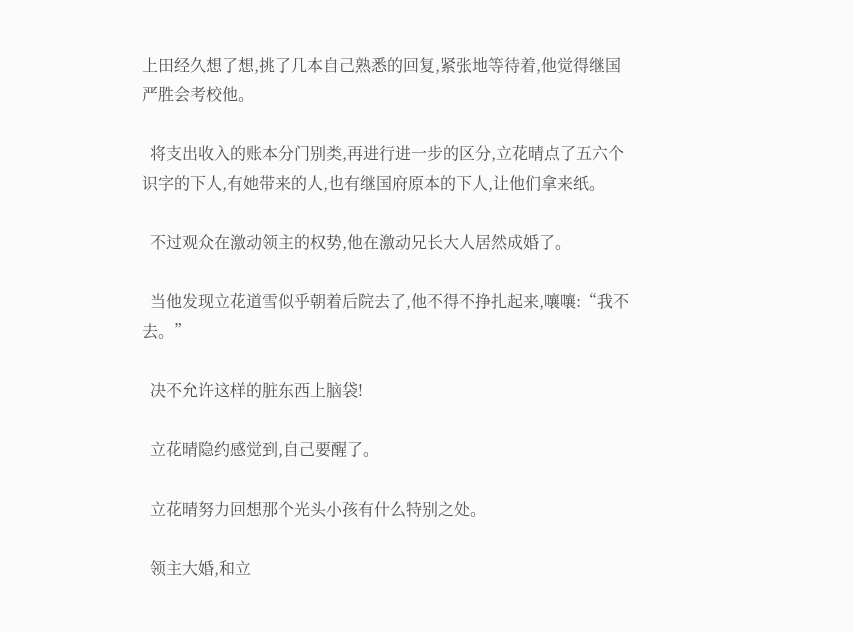上田经久想了想,挑了几本自己熟悉的回复,紧张地等待着,他觉得继国严胜会考校他。

  将支出收入的账本分门别类,再进行进一步的区分,立花晴点了五六个识字的下人,有她带来的人,也有继国府原本的下人,让他们拿来纸。

  不过观众在激动领主的权势,他在激动兄长大人居然成婚了。

  当他发现立花道雪似乎朝着后院去了,他不得不挣扎起来,嚷嚷:“我不去。”

  决不允许这样的脏东西上脑袋!

  立花晴隐约感觉到,自己要醒了。

  立花晴努力回想那个光头小孩有什么特别之处。

  领主大婚,和立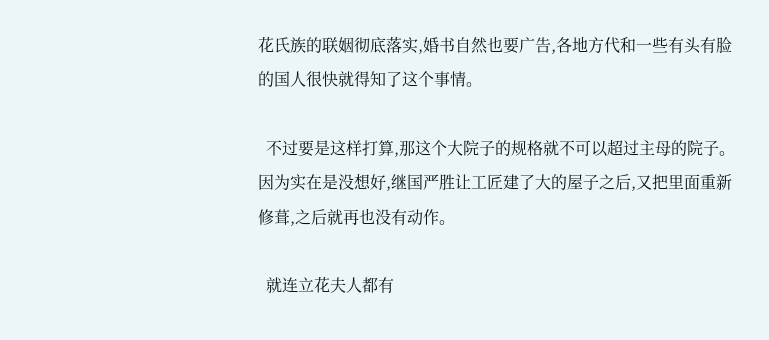花氏族的联姻彻底落实,婚书自然也要广告,各地方代和一些有头有脸的国人很快就得知了这个事情。

  不过要是这样打算,那这个大院子的规格就不可以超过主母的院子。因为实在是没想好,继国严胜让工匠建了大的屋子之后,又把里面重新修葺,之后就再也没有动作。

  就连立花夫人都有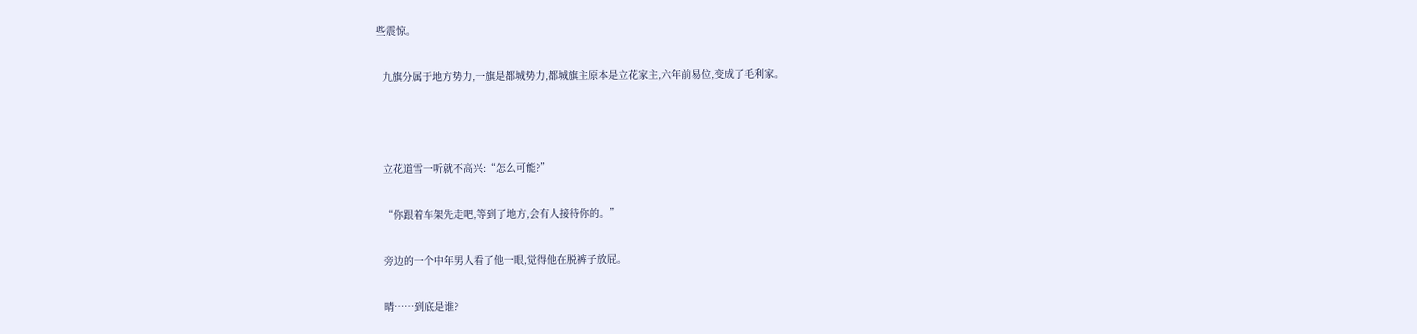些震惊。

  九旗分属于地方势力,一旗是都城势力,都城旗主原本是立花家主,六年前易位,变成了毛利家。



  立花道雪一听就不高兴:“怎么可能?”

  “你跟着车架先走吧,等到了地方,会有人接待你的。”

  旁边的一个中年男人看了他一眼,觉得他在脱裤子放屁。

  晴……到底是谁?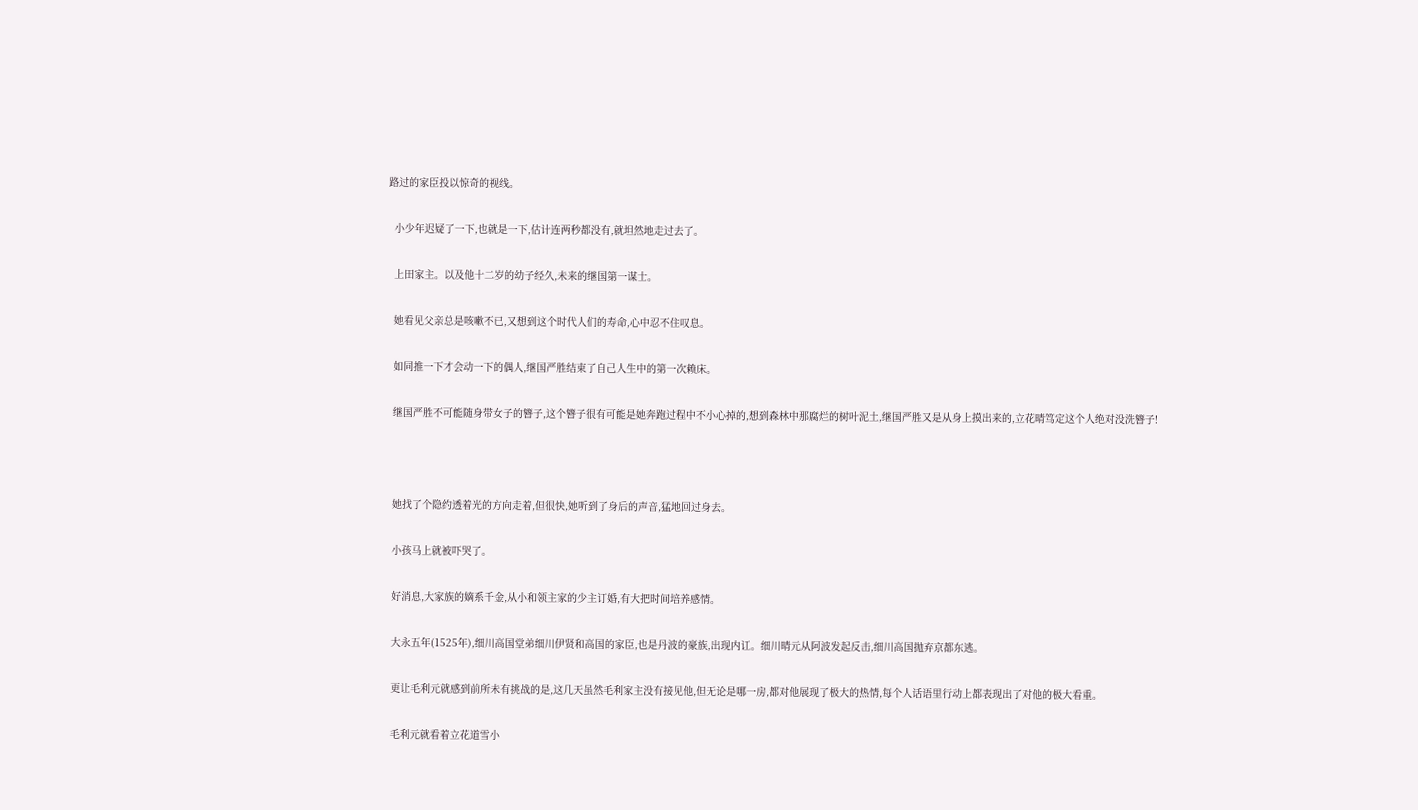路过的家臣投以惊奇的视线。

  小少年迟疑了一下,也就是一下,估计连两秒都没有,就坦然地走过去了。

  上田家主。以及他十二岁的幼子经久,未来的继国第一谋士。

  她看见父亲总是咳嗽不已,又想到这个时代人们的寿命,心中忍不住叹息。

  如同推一下才会动一下的偶人,继国严胜结束了自己人生中的第一次赖床。

  继国严胜不可能随身带女子的簪子,这个簪子很有可能是她奔跑过程中不小心掉的,想到森林中那腐烂的树叶泥土,继国严胜又是从身上摸出来的,立花晴笃定这个人绝对没洗簪子!



  她找了个隐约透着光的方向走着,但很快,她听到了身后的声音,猛地回过身去。

  小孩马上就被吓哭了。

  好消息,大家族的嫡系千金,从小和领主家的少主订婚,有大把时间培养感情。

  大永五年(1525年),细川高国堂弟细川伊贤和高国的家臣,也是丹波的豪族,出现内讧。细川晴元从阿波发起反击,细川高国抛弃京都东逃。

  更让毛利元就感到前所未有挑战的是,这几天虽然毛利家主没有接见他,但无论是哪一房,都对他展现了极大的热情,每个人话语里行动上都表现出了对他的极大看重。

  毛利元就看着立花道雪小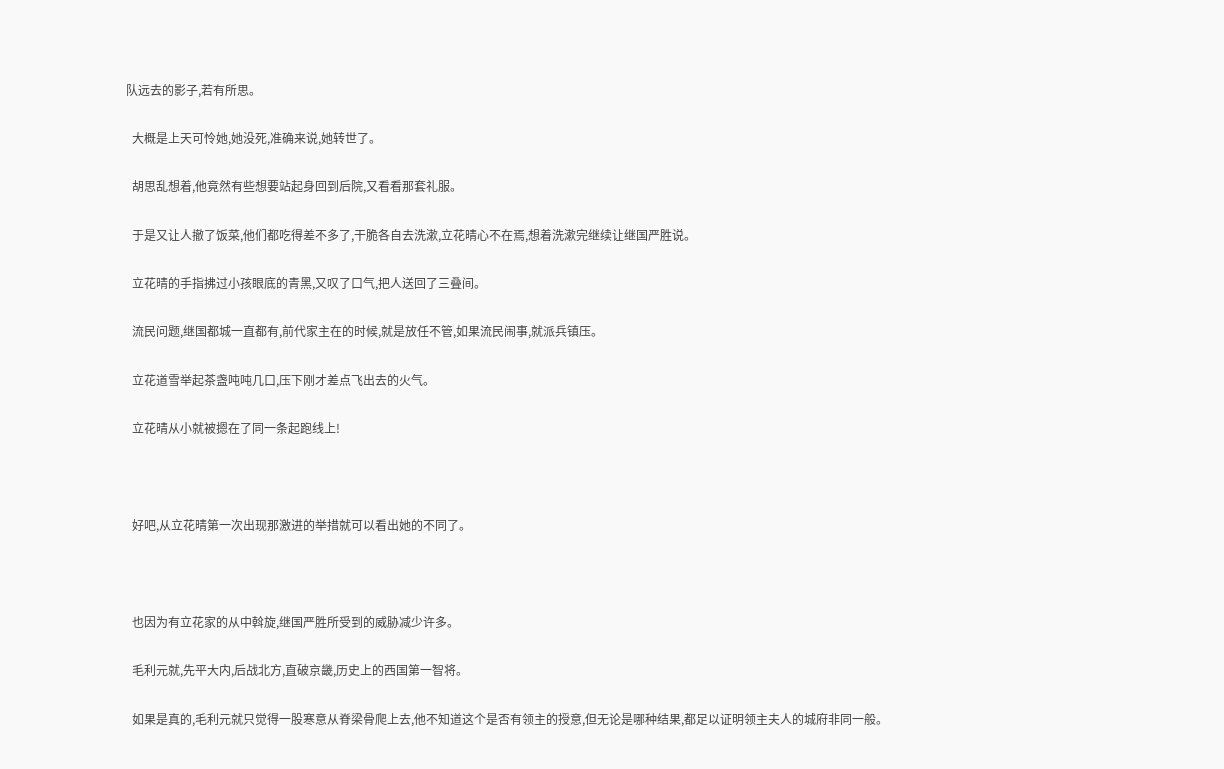队远去的影子,若有所思。

  大概是上天可怜她,她没死,准确来说,她转世了。

  胡思乱想着,他竟然有些想要站起身回到后院,又看看那套礼服。

  于是又让人撤了饭菜,他们都吃得差不多了,干脆各自去洗漱,立花晴心不在焉,想着洗漱完继续让继国严胜说。

  立花晴的手指拂过小孩眼底的青黑,又叹了口气,把人送回了三叠间。

  流民问题,继国都城一直都有,前代家主在的时候,就是放任不管,如果流民闹事,就派兵镇压。

  立花道雪举起茶盏吨吨几口,压下刚才差点飞出去的火气。

  立花晴从小就被摁在了同一条起跑线上!



  好吧,从立花晴第一次出现那激进的举措就可以看出她的不同了。



  也因为有立花家的从中斡旋,继国严胜所受到的威胁减少许多。

  毛利元就,先平大内,后战北方,直破京畿,历史上的西国第一智将。

  如果是真的,毛利元就只觉得一股寒意从脊梁骨爬上去,他不知道这个是否有领主的授意,但无论是哪种结果,都足以证明领主夫人的城府非同一般。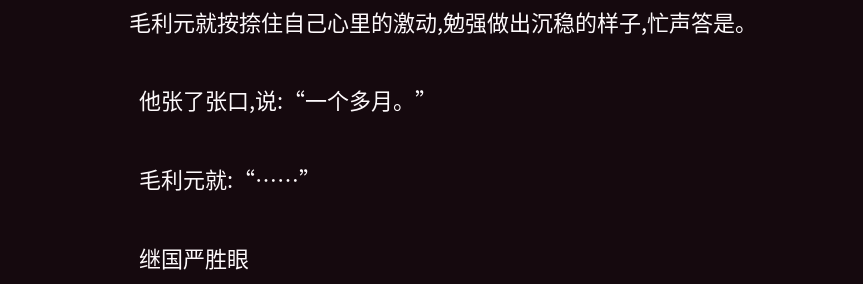毛利元就按捺住自己心里的激动,勉强做出沉稳的样子,忙声答是。

  他张了张口,说:“一个多月。”

  毛利元就:“……”

  继国严胜眼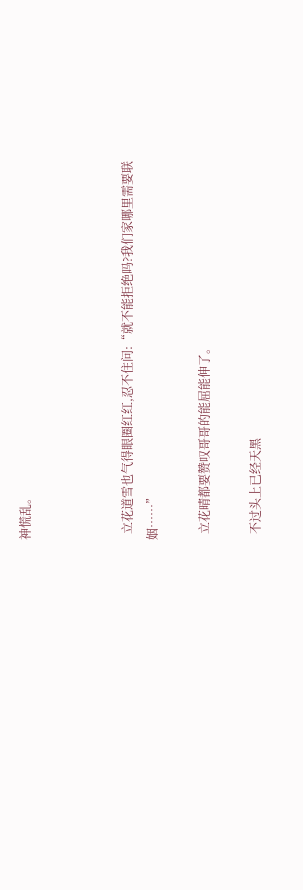神慌乱。



  立花道雪也气得眼圈红红,忍不住问:“就不能拒绝吗?我们家哪里需要联姻……”

  立花晴都要赞叹哥哥的能屈能伸了。

  不过头上已经天黑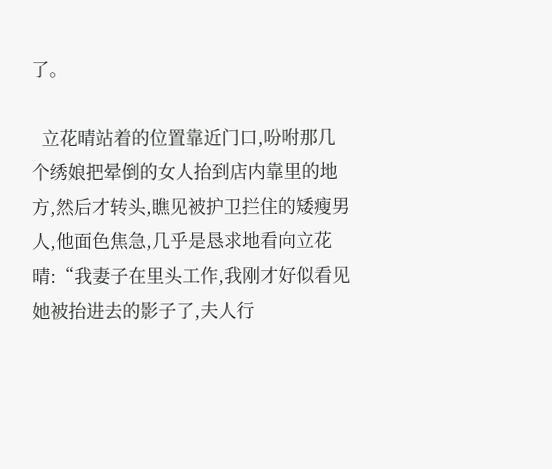了。

  立花晴站着的位置靠近门口,吩咐那几个绣娘把晕倒的女人抬到店内靠里的地方,然后才转头,瞧见被护卫拦住的矮瘦男人,他面色焦急,几乎是恳求地看向立花晴:“我妻子在里头工作,我刚才好似看见她被抬进去的影子了,夫人行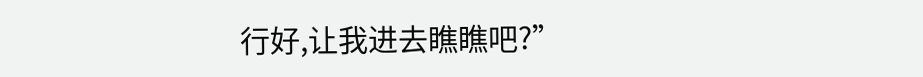行好,让我进去瞧瞧吧?”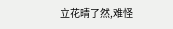立花晴了然,难怪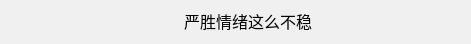严胜情绪这么不稳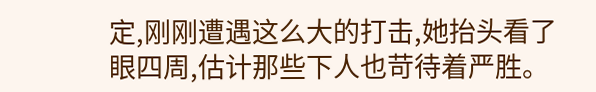定,刚刚遭遇这么大的打击,她抬头看了眼四周,估计那些下人也苛待着严胜。